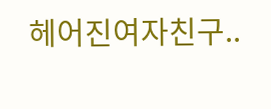헤어진여자친구..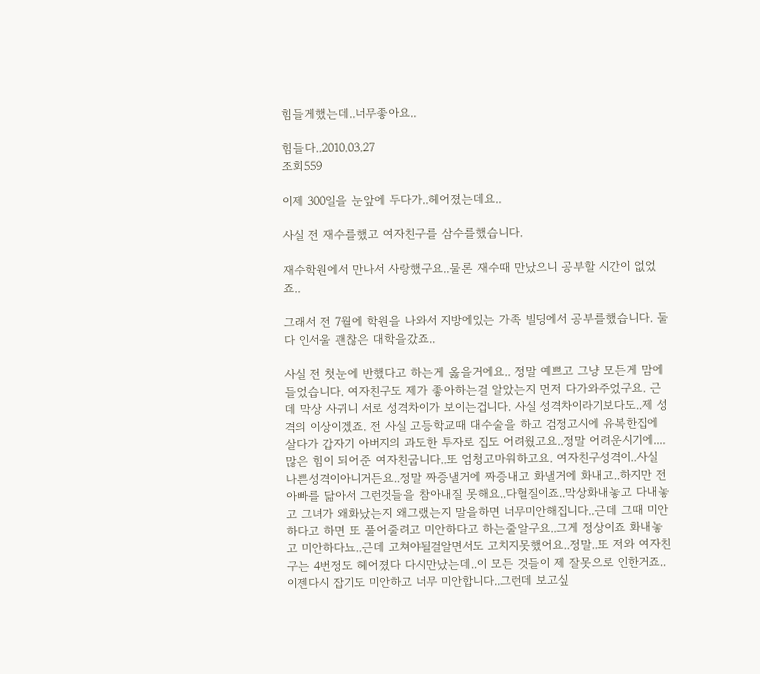힘들게했는데..너무좋아요..

힘들다..2010.03.27
조회559

이제 300일을 눈앞에 두다가..헤어졌는데요..

사실 전 재수를했고 여자친구를 삼수를했습니다.

재수학원에서 만나서 사랑했구요..물론 재수때 만났으니 공부할 시간이 없었죠..

그래서 전 7월에 학원을 나와서 지방에있는 가족 빌딩에서 공부를했습니다. 둘다 인서울 괜찮은 대학을갔죠..

사실 전 첫눈에 반했다고 하는게 옳을거에요.. 정말 예쁘고 그냥 모든게 맘에들었습니다. 여자친구도 제가 좋아하는걸 알았는지 먼저 다가와주었구요. 근데 막상 사귀니 서로 성격차이가 보이는겁니다. 사실 성격차이라기보다도..제 성격의 이상이겠죠. 전 사실 고등학교때 대수술을 하고 검정고시에 유복한집에 살다가 갑자기 아버지의 과도한 투자로 집도 어려웠고요..정말 어려운시기에....많은 힘이 되어준 여자친굽니다..또 엄청고마워하고요. 여자친구성격이..사실 나쁜성격이아니거든요..정말 짜증낼거에 짜증내고 화낼거에 화내고..하지만 전 아빠를 닮아서 그런것들을 참아내질 못해요..다혈질이죠..막상화내놓고 다내놓고 그녀가 왜화났는지 왜그랬는지 말을하면 너무미안해집니다..근데 그때 미안하다고 하면 또 풀어줄려고 미안하다고 하는줄알구요..그게 정상이죠 화내놓고 미안하다뇨..근데 고쳐야될걸알면서도 고치지못했어요..정말..또 저와 여자친구는 4번정도 헤어졌다 다시만났는데..이 모든 것들이 제 잘못으로 인한거죠..이젠다시 잡기도 미안하고 너무 미안합니다..그런데 보고싶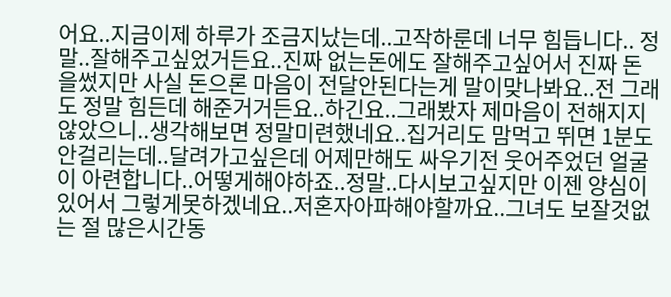어요..지금이제 하루가 조금지났는데..고작하룬데 너무 힘듭니다.. 정말..잘해주고싶었거든요..진짜 없는돈에도 잘해주고싶어서 진짜 돈을썼지만 사실 돈으론 마음이 전달안된다는게 말이맞나봐요..전 그래도 정말 힘든데 해준거거든요..하긴요..그래봤자 제마음이 전해지지않았으니..생각해보면 정말미련했네요..집거리도 맘먹고 뛰면 1분도안걸리는데..달려가고싶은데 어제만해도 싸우기전 웃어주었던 얼굴이 아련합니다..어떻게해야하죠..정말..다시보고싶지만 이젠 양심이있어서 그렇게못하겠네요..저혼자아파해야할까요..그녀도 보잘것없는 절 많은시간동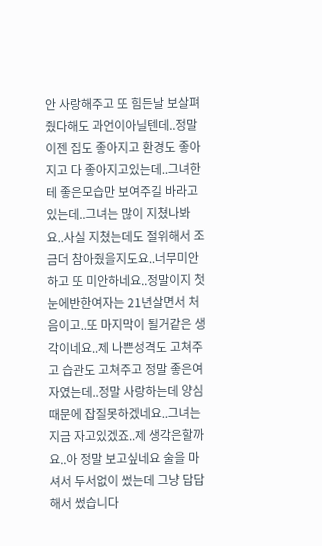안 사랑해주고 또 힘든날 보살펴줬다해도 과언이아닐텐데..정말 이젠 집도 좋아지고 환경도 좋아지고 다 좋아지고있는데..그녀한테 좋은모습만 보여주길 바라고있는데..그녀는 많이 지쳤나봐요..사실 지쳤는데도 절위해서 조금더 참아줬을지도요..너무미안하고 또 미안하네요..정말이지 첫눈에반한여자는 21년살면서 처음이고..또 마지막이 될거같은 생각이네요..제 나쁜성격도 고쳐주고 습관도 고쳐주고 정말 좋은여자였는데..정말 사랑하는데 양심때문에 잡질못하겠네요..그녀는 지금 자고있겠죠..제 생각은할까요..아 정말 보고싶네요 술을 마셔서 두서없이 썼는데 그냥 답답해서 썼습니다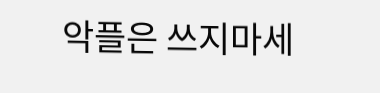악플은 쓰지마세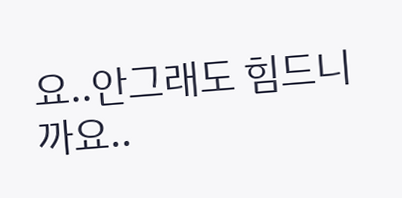요..안그래도 힘드니까요..